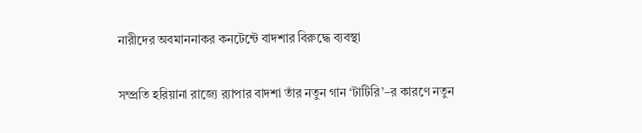নারীদের অবমাননাকর কনটেন্টে বাদশার বিরুদ্ধে ব্যবস্থা

সম্প্রতি হরিয়ানা রাজ্যে র‍্যাপার বাদশা তাঁর নতুন গান ‘টাটিরি’–র কারণে নতুন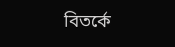বিতর্কে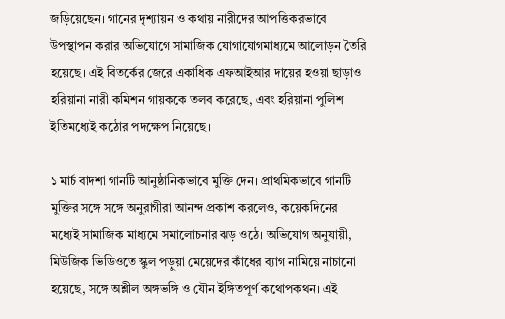জড়িয়েছেন। গানের দৃশ্যায়ন ও কথায় নারীদের আপত্তিকরভাবে উপস্থাপন করার অভিযোগে সামাজিক যোগাযোগমাধ্যমে আলোড়ন তৈরি হয়েছে। এই বিতর্কের জেরে একাধিক এফআইআর দায়ের হওয়া ছাড়াও হরিয়ানা নারী কমিশন গায়ককে তলব করেছে, এবং হরিয়ানা পুলিশ ইতিমধ্যেই কঠোর পদক্ষেপ নিয়েছে।

১ মার্চ বাদশা গানটি আনুষ্ঠানিকভাবে মুক্তি দেন। প্রাথমিকভাবে গানটি মুক্তির সঙ্গে সঙ্গে অনুরাগীরা আনন্দ প্রকাশ করলেও, কয়েকদিনের মধ্যেই সামাজিক মাধ্যমে সমালোচনার ঝড় ওঠে। অভিযোগ অনুযায়ী, মিউজিক ভিডিওতে স্কুল পড়ুয়া মেয়েদের কাঁধের ব্যাগ নামিয়ে নাচানো হয়েছে, সঙ্গে অশ্লীল অঙ্গভঙ্গি ও যৌন ইঙ্গিতপূর্ণ কথোপকথন। এই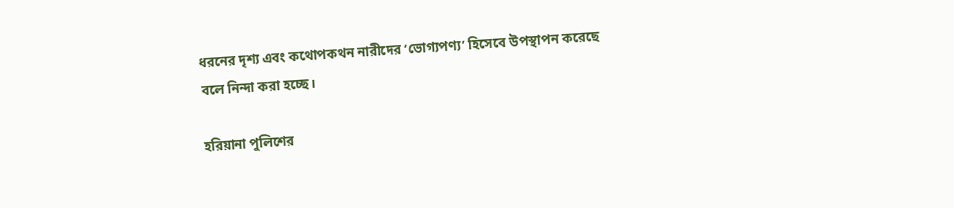ধরনের দৃশ্য এবং কথোপকথন নারীদের ‘ভোগ্যপণ্য’ হিসেবে উপস্থাপন করেছে বলে নিন্দা করা হচ্ছে।

হরিয়ানা পুলিশের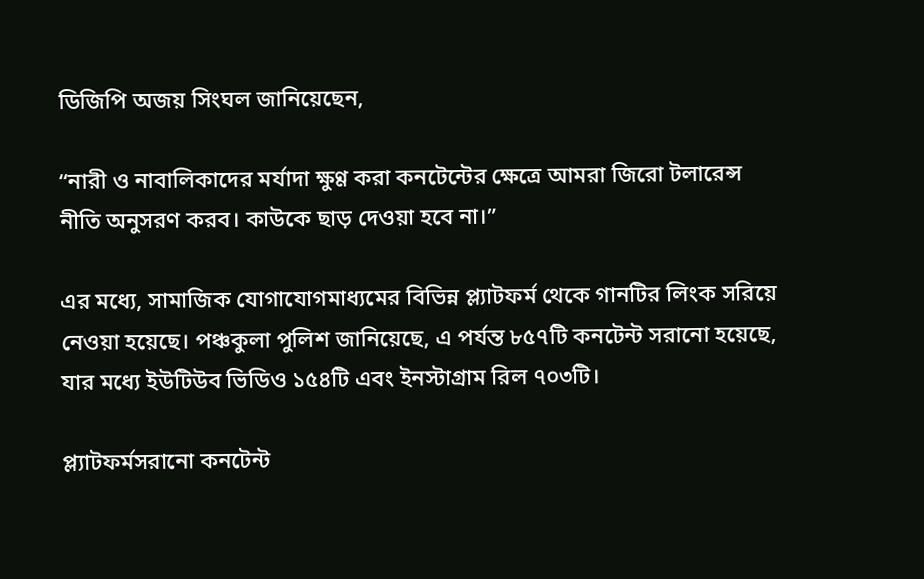ডিজিপি অজয় সিংঘল জানিয়েছেন,

“নারী ও নাবালিকাদের মর্যাদা ক্ষুণ্ণ করা কনটেন্টের ক্ষেত্রে আমরা জিরো টলারেন্স নীতি অনুসরণ করব। কাউকে ছাড় দেওয়া হবে না।”

এর মধ্যে, সামাজিক যোগাযোগমাধ্যমের বিভিন্ন প্ল্যাটফর্ম থেকে গানটির লিংক সরিয়ে নেওয়া হয়েছে। পঞ্চকুলা পুলিশ জানিয়েছে, এ পর্যন্ত ৮৫৭টি কনটেন্ট সরানো হয়েছে, যার মধ্যে ইউটিউব ভিডিও ১৫৪টি এবং ইনস্টাগ্রাম রিল ৭০৩টি।

প্ল্যাটফর্মসরানো কনটেন্ট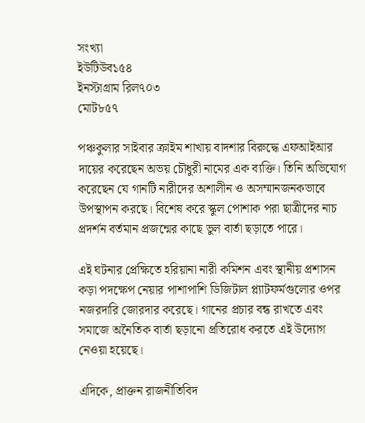সংখ্যা
ইউটিউব১৫৪
ইনস্টাগ্রাম রিল৭০৩
মোট৮৫৭

পঞ্চকুলার সাইবার ক্রাইম শাখায় বাদশার বিরুদ্ধে এফআইআর দায়ের করেছেন অভয় চৌধুরী নামের এক ব্যক্তি। তিনি অভিযোগ করেছেন যে গানটি নারীদের অশালীন ও অসম্মানজনকভাবে উপস্থাপন করছে। বিশেষ করে স্কুল পোশাক পরা ছাত্রীদের নাচ প্রদর্শন বর্তমান প্রজন্মের কাছে ভুল বার্তা ছড়াতে পারে।

এই ঘটনার প্রেক্ষিতে হরিয়ানা নারী কমিশন এবং স্থানীয় প্রশাসন কড়া পদক্ষেপ নেয়ার পাশাপাশি ডিজিটাল প্ল্যাটফর্মগুলোর ওপর নজরদারি জোরদার করেছে। গানের প্রচার বন্ধ রাখতে এবং সমাজে অনৈতিক বার্তা ছড়ানো প্রতিরোধ করতে এই উদ্যোগ নেওয়া হয়েছে।

এদিকে, প্রাক্তন রাজনীতিবিদ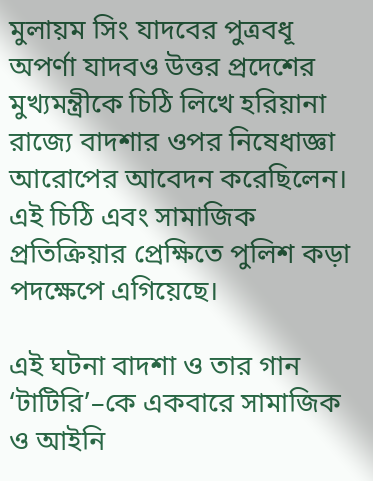মুলায়ম সিং যাদবের পুত্রবধূ অপর্ণা যাদবও উত্তর প্রদেশের মুখ্যমন্ত্রীকে চিঠি লিখে হরিয়ানা রাজ্যে বাদশার ওপর নিষেধাজ্ঞা আরোপের আবেদন করেছিলেন। এই চিঠি এবং সামাজিক প্রতিক্রিয়ার প্রেক্ষিতে পুলিশ কড়া পদক্ষেপে এগিয়েছে।

এই ঘটনা বাদশা ও তার গান ‘টাটিরি’–কে একবারে সামাজিক ও আইনি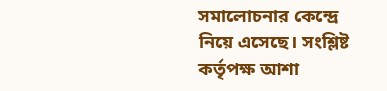সমালোচনার কেন্দ্রে নিয়ে এসেছে। সংশ্লিষ্ট কর্তৃপক্ষ আশা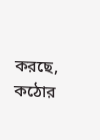করছে, কঠোর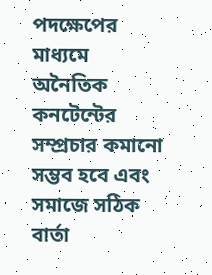পদক্ষেপের মাধ্যমে অনৈতিক কনটেন্টের সম্প্রচার কমানো সম্ভব হবে এবং সমাজে সঠিক বার্তা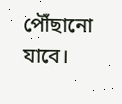পৌঁছানো যাবে।